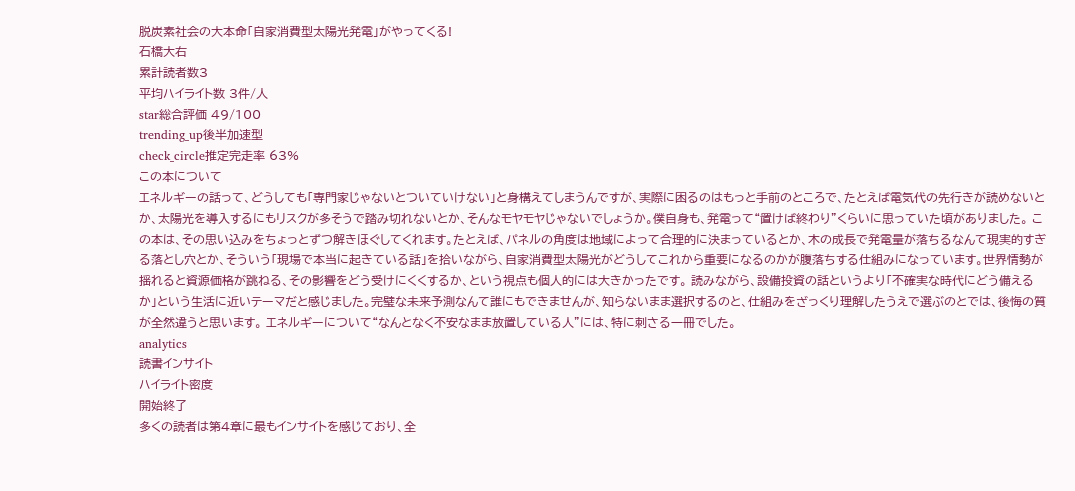脱炭素社会の大本命「自家消費型太陽光発電」がやってくる!
石橋大右
累計読者数3
平均ハイライト数 3件/人
star総合評価 49/100
trending_up後半加速型
check_circle推定完走率 63%
この本について
エネルギーの話って、どうしても「専門家じゃないとついていけない」と身構えてしまうんですが、実際に困るのはもっと手前のところで、たとえば電気代の先行きが読めないとか、太陽光を導入するにもリスクが多そうで踏み切れないとか、そんなモヤモヤじゃないでしょうか。僕自身も、発電って“置けば終わり”くらいに思っていた頃がありました。 この本は、その思い込みをちょっとずつ解きほぐしてくれます。たとえば、パネルの角度は地域によって合理的に決まっているとか、木の成長で発電量が落ちるなんて現実的すぎる落とし穴とか、そういう「現場で本当に起きている話」を拾いながら、自家消費型太陽光がどうしてこれから重要になるのかが腹落ちする仕組みになっています。世界情勢が揺れると資源価格が跳ねる、その影響をどう受けにくくするか、という視点も個人的には大きかったです。 読みながら、設備投資の話というより「不確実な時代にどう備えるか」という生活に近いテーマだと感じました。完璧な未来予測なんて誰にもできませんが、知らないまま選択するのと、仕組みをざっくり理解したうえで選ぶのとでは、後悔の質が全然違うと思います。 エネルギーについて“なんとなく不安なまま放置している人”には、特に刺さる一冊でした。
analytics
読書インサイト
ハイライト密度
開始終了
多くの読者は第4章に最もインサイトを感じており、全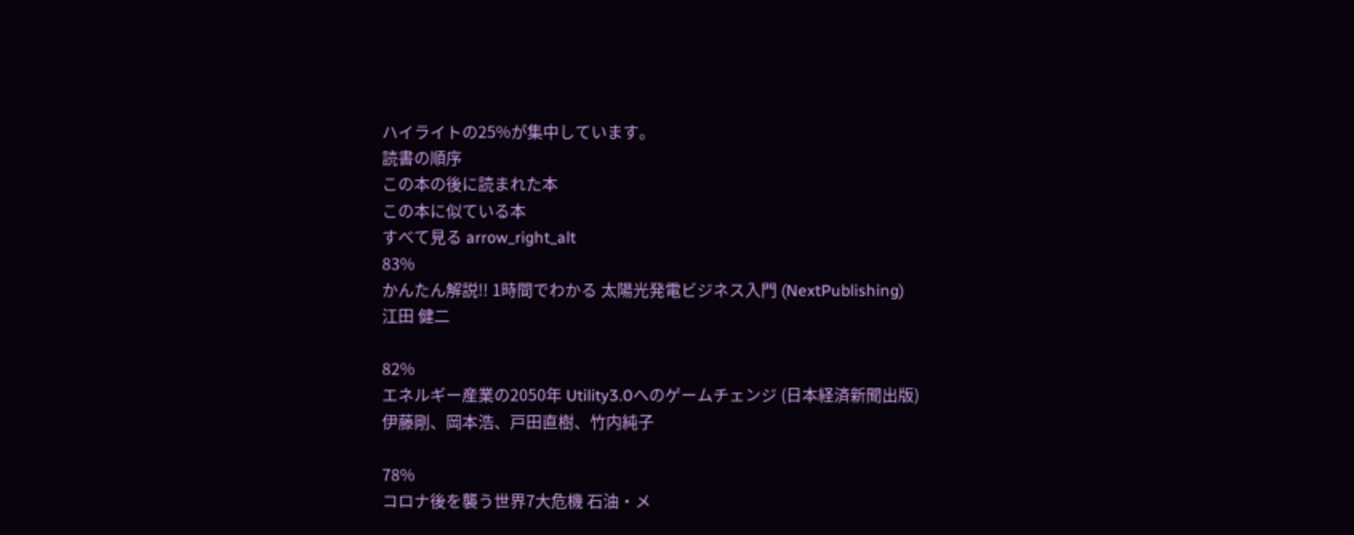ハイライトの25%が集中しています。
読書の順序
この本の後に読まれた本
この本に似ている本
すべて見る arrow_right_alt
83%
かんたん解説!! 1時間でわかる 太陽光発電ビジネス入門 (NextPublishing)
江田 健二

82%
エネルギー産業の2050年 Utility3.0へのゲームチェンジ (日本経済新聞出版)
伊藤剛、岡本浩、戸田直樹、竹内純子

78%
コロナ後を襲う世界7大危機 石油・メ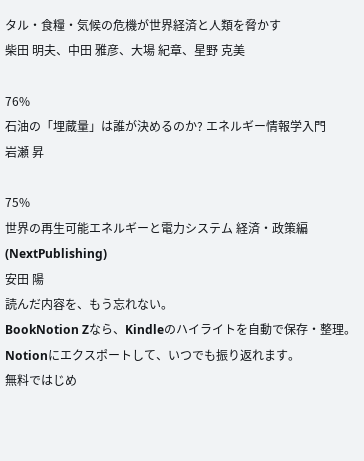タル・食糧・気候の危機が世界経済と人類を脅かす
柴田 明夫、中田 雅彦、大場 紀章、星野 克美

76%
石油の「埋蔵量」は誰が決めるのか? エネルギー情報学入門
岩瀬 昇

75%
世界の再生可能エネルギーと電力システム 経済・政策編 (NextPublishing)
安田 陽
読んだ内容を、もう忘れない。
BookNotion Zなら、Kindleのハイライトを自動で保存・整理。Notionにエクスポートして、いつでも振り返れます。
無料ではじめ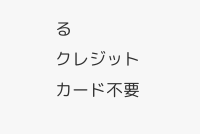る
クレジットカード不要